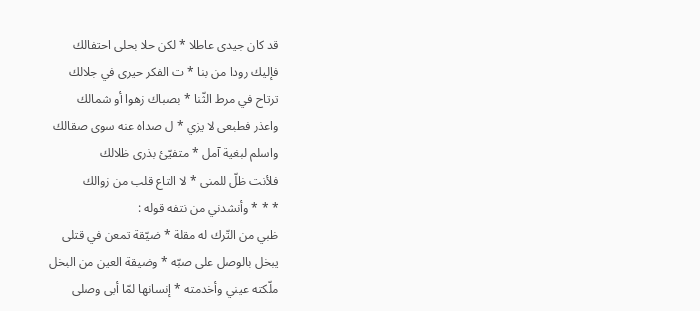قد كان جيدى عاطلا * لكن حلا بحلى احتفالك
فإليك رودا من بنا * ت الفكر حيرى في جلالك
ترتاح في مرط الثّنا * بصباك زهوا أو شمالك
واعذر فطبعى لا يزي * ل صداه عنه سوى صقالك
واسلم لبغية آمل * متفيّئ بذرى ظلالك
فلأنت ظلّ للمنى * لا التاع قلب من زوالك
* * * وأنشدني من نتفه قوله :
ظبي من التّرك له مقلة * ضيّقة تمعن في قتلى
يبخل بالوصل على صبّه * وضيقة العين من البخل
ملّكته عيني وأخدمته * إنسانها لمّا أبى وصلى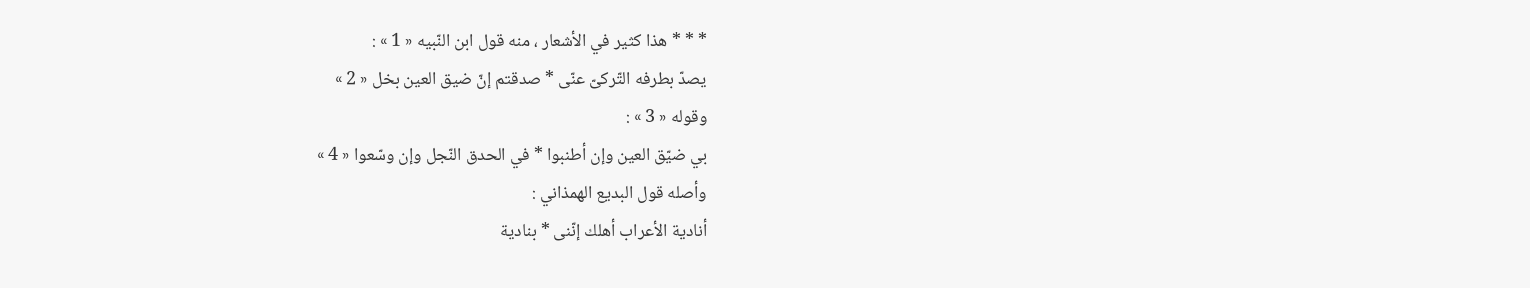* * * هذا كثير في الأشعار ، منه قول ابن النّبيه « 1 » :
يصدّ بطرفه التّركىّ عنّى * صدقتم إنّ ضيق العين بخل « 2 »
وقوله « 3 » :
بي ضيّق العين وإن أطنبوا * في الحدق النّجل وإن وسّعوا « 4 »
وأصله قول البديع الهمذاني :
أنادية الأعراب أهلك إنّنى * بنادية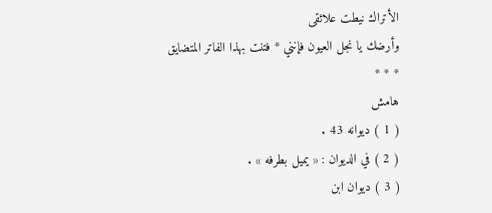الأتراك نيطت علائقى
وأرضك يا نجل العيون فإنني * فتنت بهذا الفاتر المتضايق
* * *
هامش
( 1 ) ديوانه 43 .
( 2 ) في الديوان : « يميل بطرفه » .
( 3 ) ديوان ابن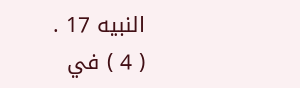النبيه 17 .
( 4 ) في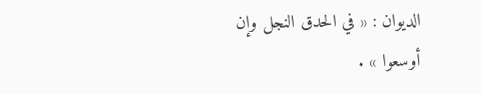الديوان : « في الحدق النجل وإن أوسعوا » .